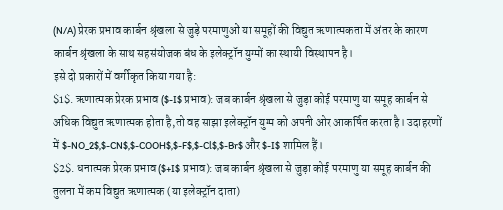(N/A) प्रेरक प्रभाव कार्बन श्रृंखला से जुड़े परमाणुओं या समूहों की विद्युत ऋणात्मकता में अंतर के कारण कार्बन श्रृंखला के साथ सहसंयोजक बंध के इलेक्ट्रॉन युग्मों का स्थायी विस्थापन है।
इसे दो प्रकारों में वर्गीकृत किया गया है:
$1$. ऋणात्मक प्रेरक प्रभाव ($-I$ प्रभाव): जब कार्बन श्रृंखला से जुड़ा कोई परमाणु या समूह कार्बन से अधिक विद्युत ऋणात्मक होता है,तो वह साझा इलेक्ट्रॉन युग्म को अपनी ओर आकर्षित करता है। उदाहरणों में $-NO_2$,$-CN$,$-COOH$,$-F$,$-Cl$,$-Br$ और $-I$ शामिल हैं।
$2$. धनात्मक प्रेरक प्रभाव ($+I$ प्रभाव): जब कार्बन श्रृंखला से जुड़ा कोई परमाणु या समूह कार्बन की तुलना में कम विद्युत ऋणात्मक (या इलेक्ट्रॉन दाता)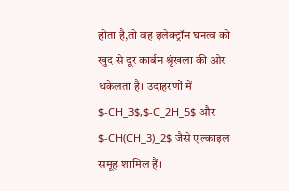होता है,तो वह इलेक्ट्रॉन घनत्व को खुद से दूर कार्बन श्रृंखला की ओर धकेलता है। उदाहरणों में $-CH_3$,$-C_2H_5$ और $-CH(CH_3)_2$ जैसे एल्काइल समूह शामिल हैं।